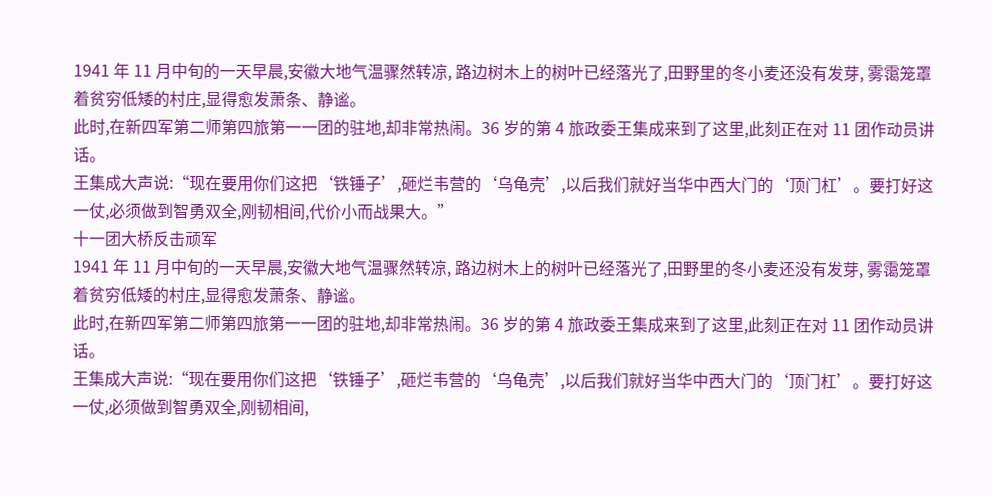1941 年 11 月中旬的一天早晨,安徽大地气温骤然转凉, 路边树木上的树叶已经落光了,田野里的冬小麦还没有发芽, 雾霭笼罩着贫穷低矮的村庄,显得愈发萧条、静谧。
此时,在新四军第二师第四旅第一一团的驻地,却非常热闹。36 岁的第 4 旅政委王集成来到了这里,此刻正在对 11 团作动员讲话。
王集成大声说:“现在要用你们这把‘铁锤子’,砸烂韦营的‘乌龟壳’,以后我们就好当华中西大门的‘顶门杠’。要打好这一仗,必须做到智勇双全,刚韧相间,代价小而战果大。”
十一团大桥反击顽军
1941 年 11 月中旬的一天早晨,安徽大地气温骤然转凉, 路边树木上的树叶已经落光了,田野里的冬小麦还没有发芽, 雾霭笼罩着贫穷低矮的村庄,显得愈发萧条、静谧。
此时,在新四军第二师第四旅第一一团的驻地,却非常热闹。36 岁的第 4 旅政委王集成来到了这里,此刻正在对 11 团作动员讲话。
王集成大声说:“现在要用你们这把‘铁锤子’,砸烂韦营的‘乌龟壳’,以后我们就好当华中西大门的‘顶门杠’。要打好这一仗,必须做到智勇双全,刚韧相间,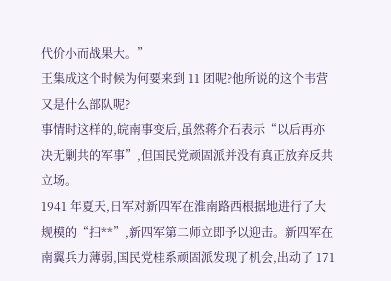代价小而战果大。”
王集成这个时候为何要来到 11 团呢?他所说的这个韦营又是什么部队呢?
事情时这样的,皖南事变后,虽然蒋介石表示“以后再亦决无剿共的军事”,但国民党顽固派并没有真正放弃反共立场。
1941 年夏天,日军对新四军在淮南路西根据地进行了大规模的“扫**”,新四军第二师立即予以迎击。新四军在南翼兵力薄弱,国民党桂系顽固派发现了机会,出动了 171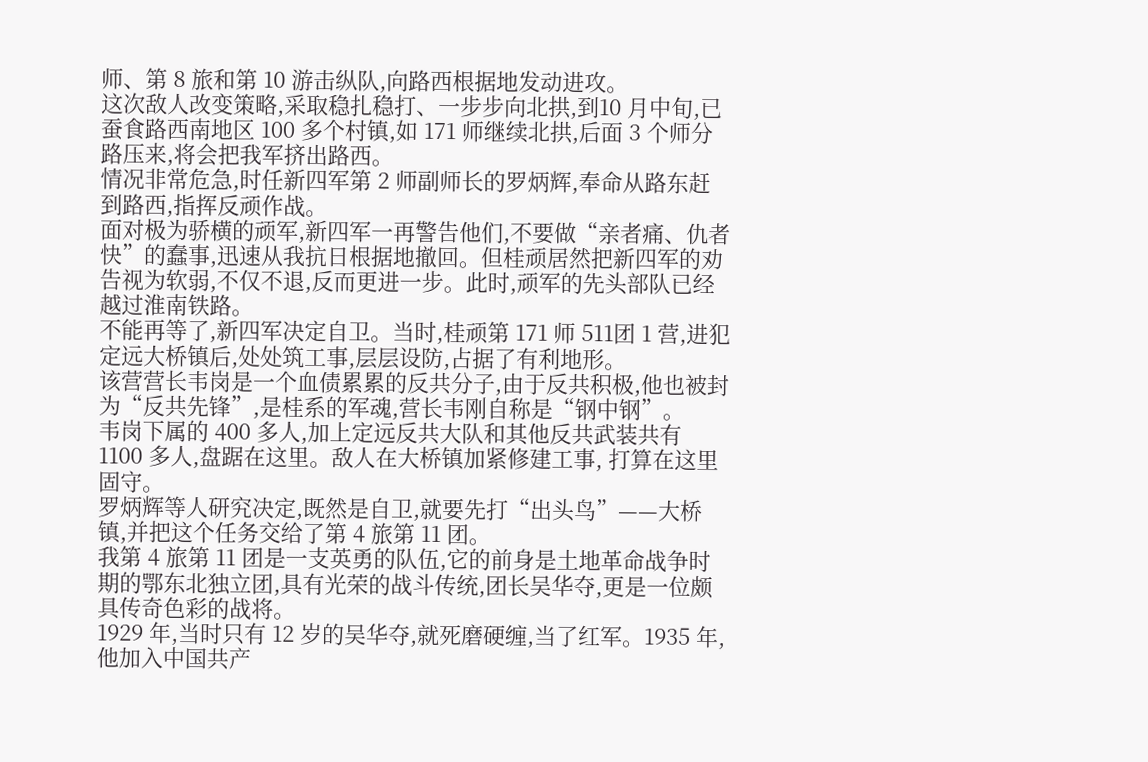师、第 8 旅和第 10 游击纵队,向路西根据地发动进攻。
这次敌人改变策略,采取稳扎稳打、一步步向北拱,到10 月中旬,已蚕食路西南地区 100 多个村镇,如 171 师继续北拱,后面 3 个师分路压来,将会把我军挤出路西。
情况非常危急,时任新四军第 2 师副师长的罗炳辉,奉命从路东赶到路西,指挥反顽作战。
面对极为骄横的顽军,新四军一再警告他们,不要做“亲者痛、仇者快”的蠢事,迅速从我抗日根据地撤回。但桂顽居然把新四军的劝告视为软弱,不仅不退,反而更进一步。此时,顽军的先头部队已经越过淮南铁路。
不能再等了,新四军决定自卫。当时,桂顽第 171 师 511团 1 营,进犯定远大桥镇后,处处筑工事,层层设防,占据了有利地形。
该营营长韦岗是一个血债累累的反共分子,由于反共积极,他也被封为“反共先锋”,是桂系的军魂,营长韦刚自称是“钢中钢”。
韦岗下属的 400 多人,加上定远反共大队和其他反共武装共有 1100 多人,盘踞在这里。敌人在大桥镇加紧修建工事, 打算在这里固守。
罗炳辉等人研究决定,既然是自卫,就要先打“出头鸟”——大桥镇,并把这个任务交给了第 4 旅第 11 团。
我第 4 旅第 11 团是一支英勇的队伍,它的前身是土地革命战争时期的鄂东北独立团,具有光荣的战斗传统,团长吴华夺,更是一位颇具传奇色彩的战将。
1929 年,当时只有 12 岁的吴华夺,就死磨硬缠,当了红军。1935 年,他加入中国共产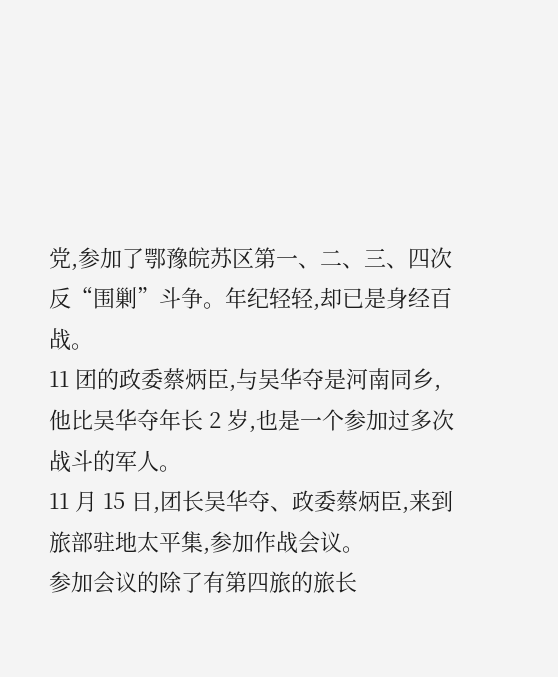党,参加了鄂豫皖苏区第一、二、三、四次反“围剿”斗争。年纪轻轻,却已是身经百战。
11 团的政委蔡炳臣,与吴华夺是河南同乡,他比吴华夺年长 2 岁,也是一个参加过多次战斗的军人。
11 月 15 日,团长吴华夺、政委蔡炳臣,来到旅部驻地太平集,参加作战会议。
参加会议的除了有第四旅的旅长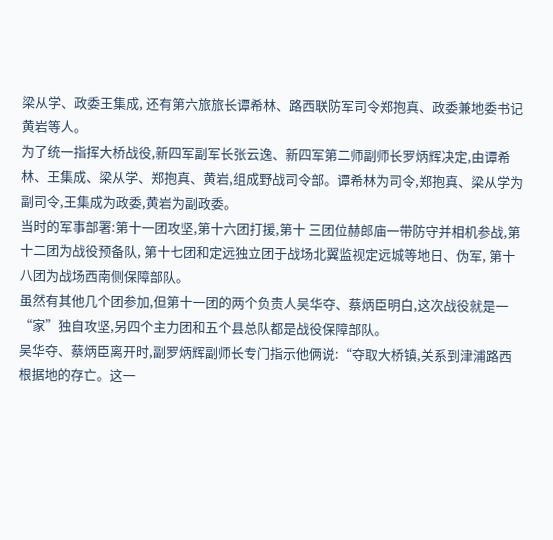梁从学、政委王集成, 还有第六旅旅长谭希林、路西联防军司令郑抱真、政委兼地委书记黄岩等人。
为了统一指挥大桥战役,新四军副军长张云逸、新四军第二师副师长罗炳辉决定,由谭希林、王集成、梁从学、郑抱真、黄岩,组成野战司令部。谭希林为司令,郑抱真、梁从学为副司令,王集成为政委,黄岩为副政委。
当时的军事部署:第十一团攻坚,第十六团打援,第十 三团位赫郎庙一带防守并相机参战,第十二团为战役预备队, 第十七团和定远独立团于战场北翼监视定远城等地日、伪军, 第十八团为战场西南侧保障部队。
虽然有其他几个团参加,但第十一团的两个负责人吴华夺、蔡炳臣明白,这次战役就是一“家”独自攻坚,另四个主力团和五个县总队都是战役保障部队。
吴华夺、蔡炳臣离开时,副罗炳辉副师长专门指示他俩说:“夺取大桥镇,关系到津浦路西根据地的存亡。这一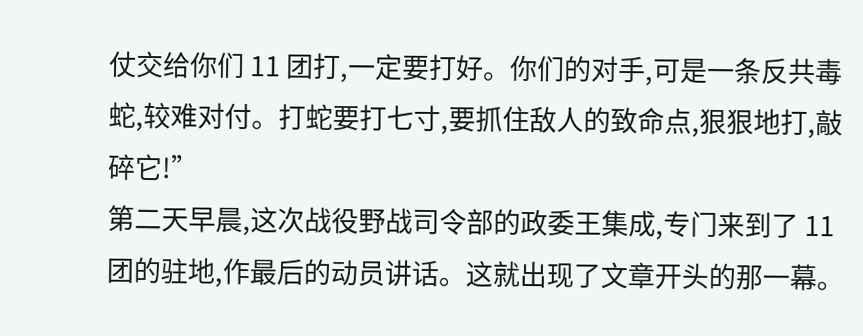仗交给你们 11 团打,一定要打好。你们的对手,可是一条反共毒蛇,较难对付。打蛇要打七寸,要抓住敌人的致命点,狠狠地打,敲碎它!”
第二天早晨,这次战役野战司令部的政委王集成,专门来到了 11 团的驻地,作最后的动员讲话。这就出现了文章开头的那一幕。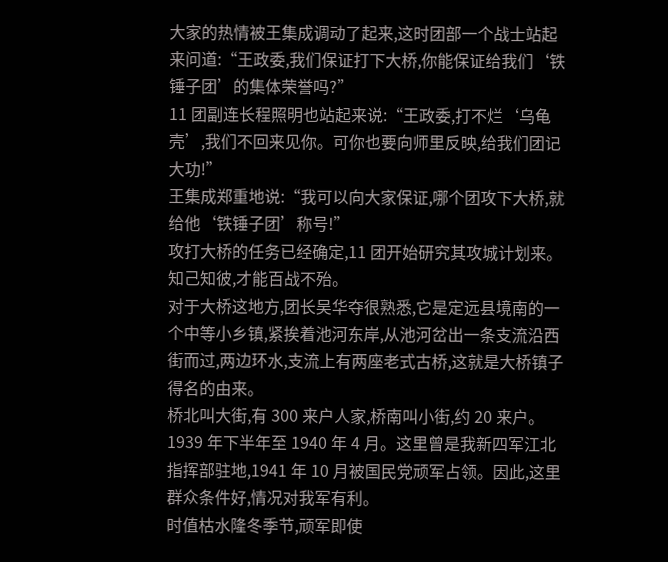大家的热情被王集成调动了起来,这时团部一个战士站起来问道:“王政委,我们保证打下大桥,你能保证给我们‘铁锤子团’的集体荣誉吗?”
11 团副连长程照明也站起来说:“王政委,打不烂‘乌龟壳’,我们不回来见你。可你也要向师里反映,给我们团记大功!”
王集成郑重地说:“我可以向大家保证,哪个团攻下大桥,就给他‘铁锤子团’称号!”
攻打大桥的任务已经确定,11 团开始研究其攻城计划来。知己知彼,才能百战不殆。
对于大桥这地方,团长吴华夺很熟悉,它是定远县境南的一个中等小乡镇,紧挨着池河东岸,从池河岔出一条支流沿西街而过,两边环水,支流上有两座老式古桥,这就是大桥镇子得名的由来。
桥北叫大街,有 300 来户人家,桥南叫小街,约 20 来户。1939 年下半年至 1940 年 4 月。这里曾是我新四军江北指挥部驻地,1941 年 10 月被国民党顽军占领。因此,这里群众条件好,情况对我军有利。
时值枯水隆冬季节,顽军即使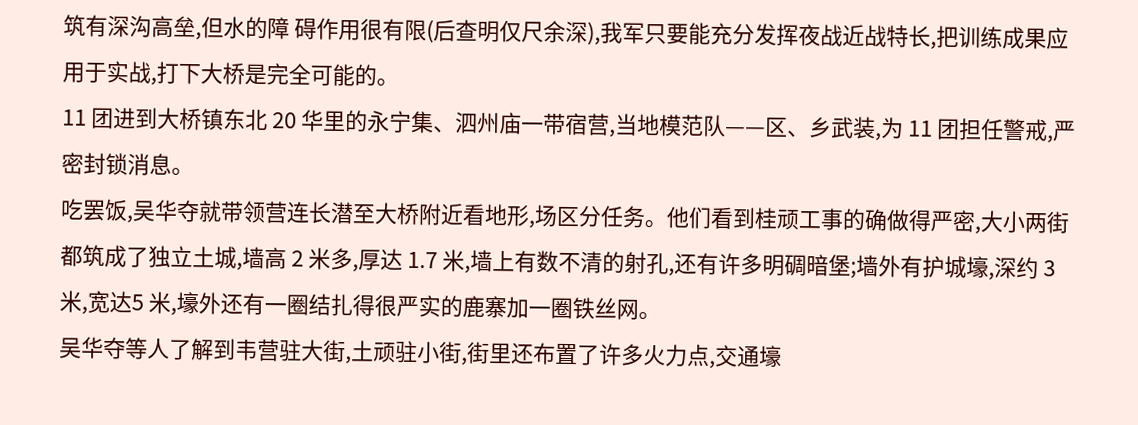筑有深沟高垒,但水的障 碍作用很有限(后查明仅尺余深),我军只要能充分发挥夜战近战特长,把训练成果应用于实战,打下大桥是完全可能的。
11 团进到大桥镇东北 20 华里的永宁集、泗州庙一带宿营,当地模范队——区、乡武装,为 11 团担任警戒,严密封锁消息。
吃罢饭,吴华夺就带领营连长潜至大桥附近看地形,场区分任务。他们看到桂顽工事的确做得严密,大小两街都筑成了独立土城,墙高 2 米多,厚达 1.7 米,墙上有数不清的射孔,还有许多明碉暗堡;墙外有护城壕,深约 3 米,宽达5 米,壕外还有一圈结扎得很严实的鹿寨加一圈铁丝网。
吴华夺等人了解到韦营驻大街,土顽驻小街,街里还布置了许多火力点,交通壕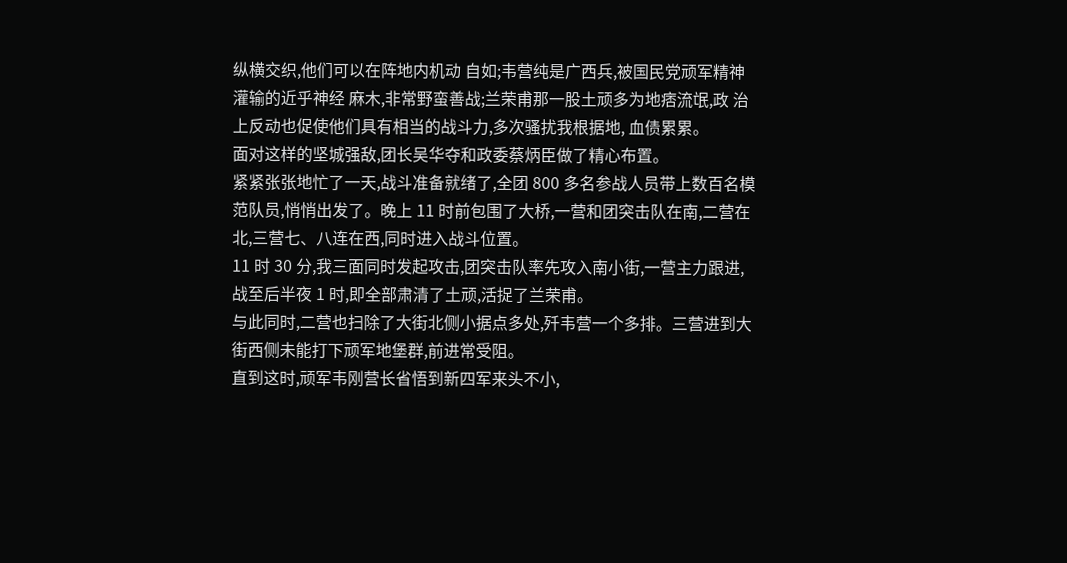纵横交织,他们可以在阵地内机动 自如;韦营纯是广西兵,被国民党顽军精神灌输的近乎神经 麻木,非常野蛮善战;兰荣甫那一股土顽多为地痞流氓,政 治上反动也促使他们具有相当的战斗力,多次骚扰我根据地, 血债累累。
面对这样的坚城强敌,团长吴华夺和政委蔡炳臣做了精心布置。
紧紧张张地忙了一天,战斗准备就绪了,全团 800 多名参战人员带上数百名模范队员,悄悄出发了。晚上 11 时前包围了大桥,一营和团突击队在南,二营在北,三营七、八连在西,同时进入战斗位置。
11 时 30 分,我三面同时发起攻击,团突击队率先攻入南小街,一营主力跟进,战至后半夜 1 时,即全部肃清了土顽,活捉了兰荣甫。
与此同时,二营也扫除了大街北侧小据点多处,歼韦营一个多排。三营进到大街西侧未能打下顽军地堡群,前进常受阻。
直到这时,顽军韦刚营长省悟到新四军来头不小,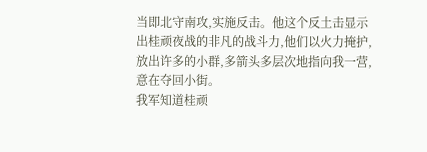当即北守南攻,实施反击。他这个反土击显示出桂顽夜战的非凡的战斗力,他们以火力掩护,放出许多的小群,多箭头多层次地指向我一营,意在夺回小街。
我军知道桂顽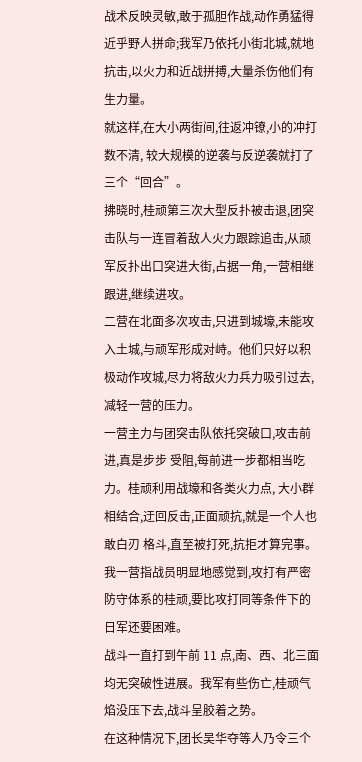战术反映灵敏,敢于孤胆作战,动作勇猛得近乎野人拼命;我军乃依托小街北城,就地抗击,以火力和近战拼搏,大量杀伤他们有生力量。
就这样,在大小两街间,往返冲镣,小的冲打数不清, 较大规模的逆袭与反逆袭就打了三个“回合”。
拂晓时,桂顽第三次大型反扑被击退,团突击队与一连冒着敌人火力跟踪追击,从顽军反扑出口突进大街,占据一角,一营相继跟进,继续进攻。
二营在北面多次攻击,只进到城壕,未能攻入土城,与顽军形成对峙。他们只好以积极动作攻城,尽力将敌火力兵力吸引过去,减轻一营的压力。
一营主力与团突击队依托突破口,攻击前进,真是步步 受阻,每前进一步都相当吃力。桂顽利用战壕和各类火力点, 大小群相结合,迂回反击,正面顽抗,就是一个人也敢白刃 格斗,直至被打死,抗拒才算完事。
我一营指战员明显地感觉到,攻打有严密防守体系的桂顽,要比攻打同等条件下的日军还要困难。
战斗一直打到午前 11 点,南、西、北三面均无突破性进展。我军有些伤亡,桂顽气焰没压下去,战斗呈胶着之势。
在这种情况下,团长吴华夺等人乃令三个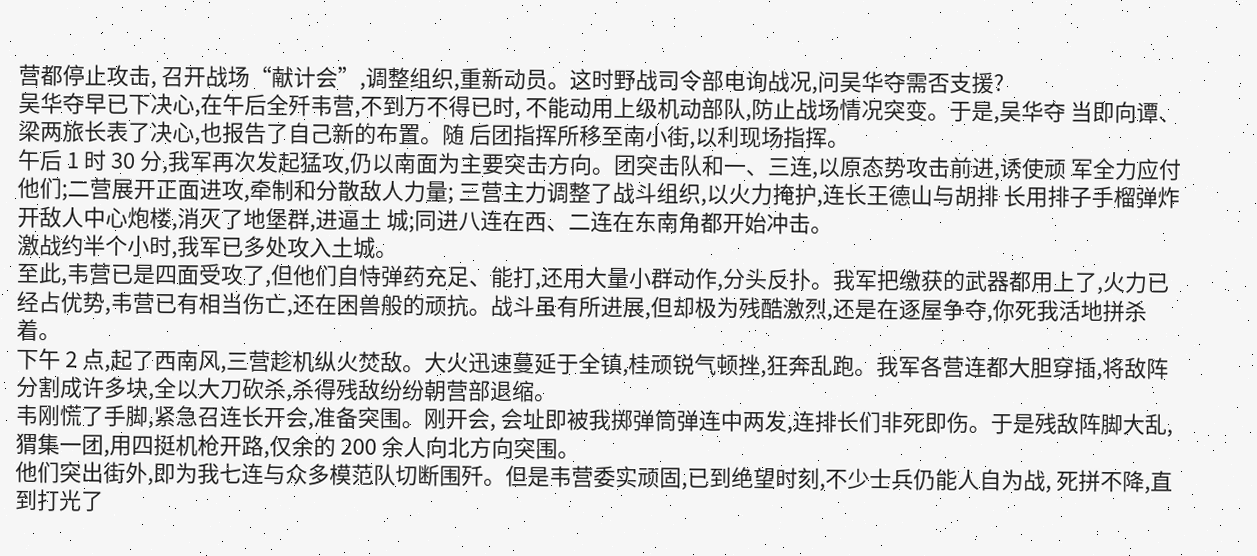营都停止攻击, 召开战场“献计会”,调整组织,重新动员。这时野战司令部电询战况,问吴华夺需否支援?
吴华夺早已下决心,在午后全歼韦营,不到万不得已时, 不能动用上级机动部队,防止战场情况突变。于是,吴华夺 当即向谭、梁两旅长表了决心,也报告了自己新的布置。随 后团指挥所移至南小街,以利现场指挥。
午后 1 时 30 分,我军再次发起猛攻,仍以南面为主要突击方向。团突击队和一、三连,以原态势攻击前进,诱使顽 军全力应付他们;二营展开正面进攻,牵制和分散敌人力量; 三营主力调整了战斗组织,以火力掩护,连长王德山与胡排 长用排子手榴弹炸开敌人中心炮楼,消灭了地堡群,进逼土 城;同进八连在西、二连在东南角都开始冲击。
激战约半个小时,我军已多处攻入土城。
至此,韦营已是四面受攻了,但他们自恃弹药充足、能打,还用大量小群动作,分头反扑。我军把缴获的武器都用上了,火力已经占优势,韦营已有相当伤亡,还在困兽般的顽抗。战斗虽有所进展,但却极为残酷激烈,还是在逐屋争夺,你死我活地拼杀着。
下午 2 点,起了西南风,三营趁机纵火焚敌。大火迅速蔓延于全镇,桂顽锐气顿挫,狂奔乱跑。我军各营连都大胆穿插,将敌阵分割成许多块,全以大刀砍杀,杀得残敌纷纷朝营部退缩。
韦刚慌了手脚,紧急召连长开会,准备突围。刚开会, 会址即被我掷弹筒弹连中两发,连排长们非死即伤。于是残敌阵脚大乱,猬集一团,用四挺机枪开路,仅余的 200 余人向北方向突围。
他们突出街外,即为我七连与众多模范队切断围歼。但是韦营委实顽固,已到绝望时刻,不少士兵仍能人自为战, 死拼不降,直到打光了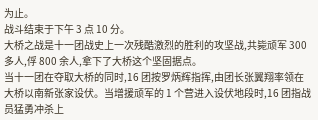为止。
战斗结束于下午 3 点 10 分。
大桥之战是十一团战史上一次残酷激烈的胜利的攻坚战,共毙顽军 300 多人,俘 800 余人,拿下了大桥这个坚固据点。
当十一团在夺取大桥的同时,16 团按罗炳辉指挥,由团长张翼翔率领在大桥以南新张家设伏。当增援顽军的 1 个营进入设伏地段时,16 团指战员猛勇冲杀上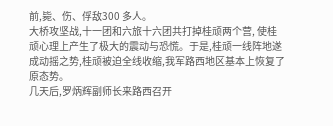前,毙、伤、俘敌300 多人。
大桥攻坚战,十一团和六旅十六团共打掉桂顽两个营, 使桂顽心理上产生了极大的震动与恐慌。于是,桂顽一线阵地遂成动摇之势,桂顽被迫全线收缩,我军路西地区基本上恢复了原态势。
几天后,罗炳辉副师长来路西召开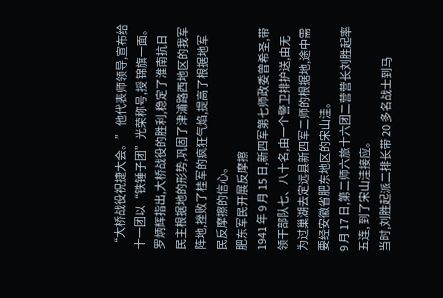“大桥战役祝捷大会。” 他代表师领导,宣布给十一团以“铁锤子团”光荣称号,授 锦旗一面。
罗炳辉指出,大桥战役的胜利,稳定了淮南抗日民主根据地的形势,巩固了津浦路西地区的我军阵地,挫败了桂军的疯狂气焰,提高了根据地军民反摩擦的信心。
肥东军民开展反摩擦
1941 年 9 月 15 日,新四军第七师政委曾希圣,带领干部队七、八十名,由一个警卫排护送,由无为过巢湖去定远县新四军二师的根据地,途中需要经安徽省肥东地区的宋山洼。
9 月 17 日,第二师六旅十六团二营营长刘胜起率五连, 到了宋山洼接应。
当时,刘胜起派二排长带 20 多名战士到马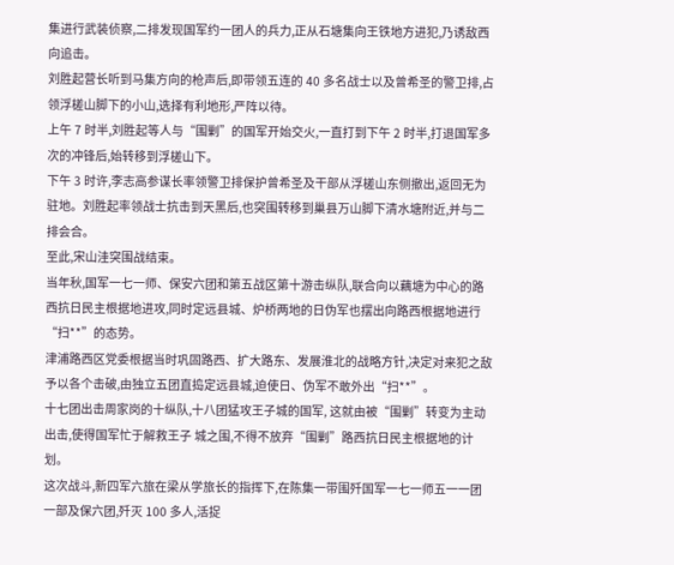集进行武装侦察,二排发现国军约一团人的兵力,正从石塘集向王铁地方进犯,乃诱敌西向追击。
刘胜起营长听到马集方向的枪声后,即带领五连的 40 多名战士以及曾希圣的警卫排,占领浮槎山脚下的小山,选择有利地形,严阵以待。
上午 7 时半,刘胜起等人与“围剿”的国军开始交火,一直打到下午 2 时半,打退国军多次的冲锋后,始转移到浮槎山下。
下午 3 时许,李志高参谋长率领警卫排保护曾希圣及干部从浮槎山东侧撤出,返回无为驻地。刘胜起率领战士抗击到天黑后,也突围转移到巢县万山脚下清水塘附近,并与二排会合。
至此,宋山洼突围战结束。
当年秋,国军一七一师、保安六团和第五战区第十游击纵队,联合向以藕塘为中心的路西抗日民主根据地进攻,同时定远县城、炉桥两地的日伪军也摆出向路西根据地进行“扫**”的态势。
津浦路西区党委根据当时巩固路西、扩大路东、发展淮北的战略方针,决定对来犯之敌予以各个击破,由独立五团直捣定远县城,迫使日、伪军不敢外出“扫**”。
十七团出击周家岗的十纵队,十八团猛攻王子城的国军, 这就由被“围剿”转变为主动出击,使得国军忙于解救王子 城之围,不得不放弃“围剿”路西抗日民主根据地的计划。
这次战斗,新四军六旅在梁从学旅长的指挥下,在陈集一带围歼国军一七一师五一一团一部及保六团,歼灭 100 多人,活捉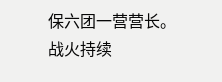保六团一营营长。
战火持续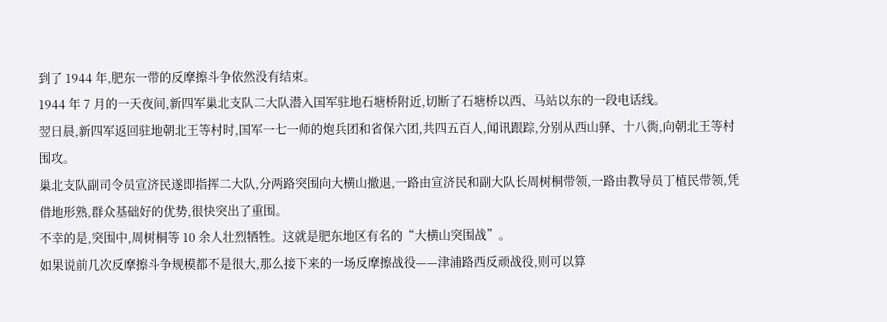到了 1944 年,肥东一带的反摩擦斗争依然没有结束。
1944 年 7 月的一天夜间,新四军巢北支队二大队潜入国军驻地石塘桥附近,切断了石塘桥以西、马站以东的一段电话线。
翌日晨,新四军返回驻地朝北王等村时,国军一七一师的炮兵团和省保六团,共四五百人,闻讯跟踪,分别从西山驿、十八衖,向朝北王等村围攻。
巢北支队副司令员宣济民遂即指挥二大队,分两路突围向大横山撤退,一路由宣济民和副大队长周树桐带领,一路由教导员丁植民带领,凭借地形熟,群众基础好的优势,很快突出了重围。
不幸的是,突围中,周树桐等 10 余人壮烈牺牲。这就是肥东地区有名的“大横山突围战”。
如果说前几次反摩擦斗争规模都不是很大,那么接下来的一场反摩擦战役——津浦路西反顽战役,则可以算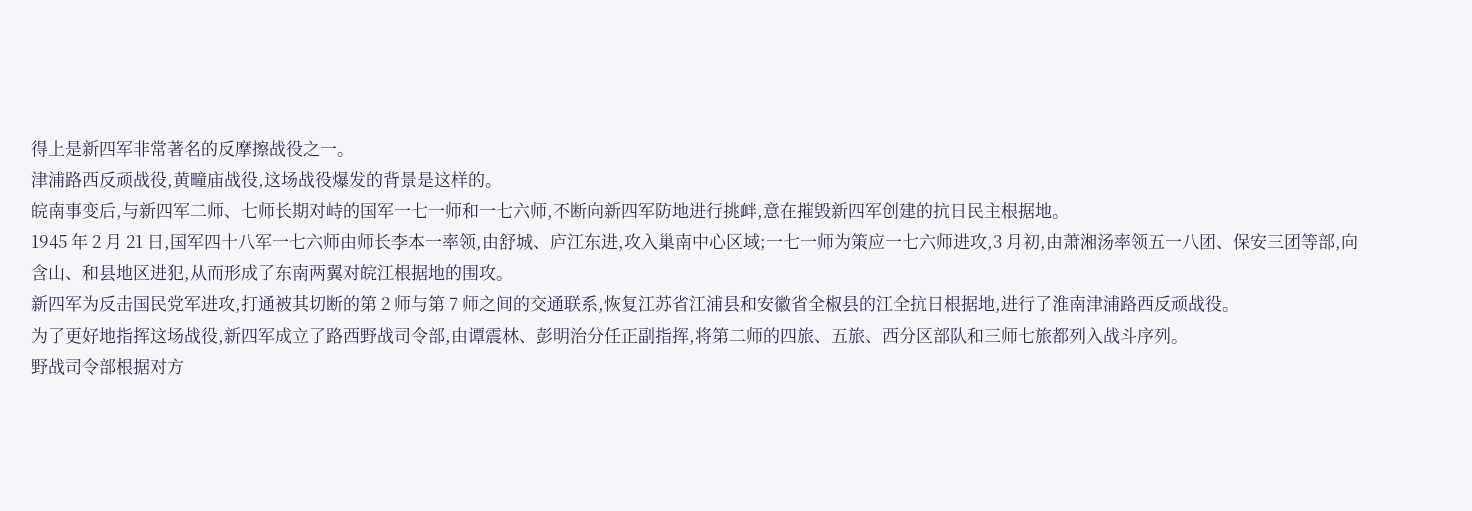得上是新四军非常著名的反摩擦战役之一。
津浦路西反顽战役,黄疃庙战役,这场战役爆发的背景是这样的。
皖南事变后,与新四军二师、七师长期对峙的国军一七一师和一七六师,不断向新四军防地进行挑衅,意在摧毁新四军创建的抗日民主根据地。
1945 年 2 月 21 日,国军四十八军一七六师由师长李本一率领,由舒城、庐江东进,攻入巢南中心区域;一七一师为策应一七六师进攻,3 月初,由萧湘汤率领五一八团、保安三团等部,向含山、和县地区进犯,从而形成了东南两翼对皖江根据地的围攻。
新四军为反击国民党军进攻,打通被其切断的第 2 师与第 7 师之间的交通联系,恢复江苏省江浦县和安徽省全椒县的江全抗日根据地,进行了淮南津浦路西反顽战役。
为了更好地指挥这场战役,新四军成立了路西野战司令部,由谭震林、彭明治分任正副指挥,将第二师的四旅、五旅、西分区部队和三师七旅都列入战斗序列。
野战司令部根据对方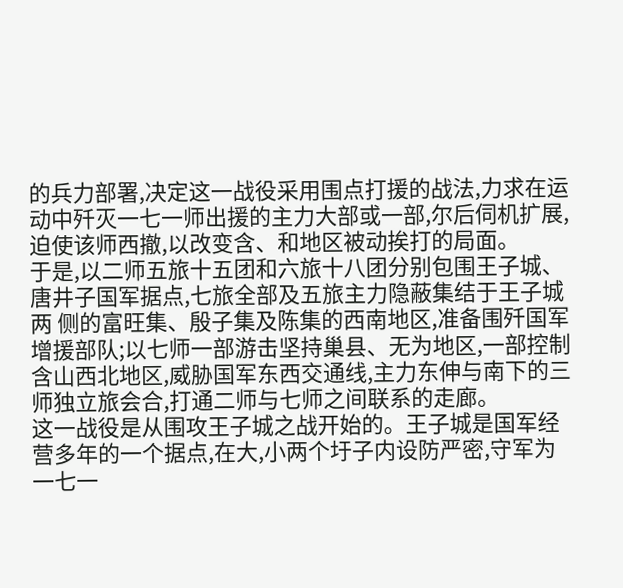的兵力部署,决定这一战役采用围点打援的战法,力求在运动中歼灭一七一师出援的主力大部或一部,尔后伺机扩展,迫使该师西撤,以改变含、和地区被动挨打的局面。
于是,以二师五旅十五团和六旅十八团分别包围王子城、唐井子国军据点,七旅全部及五旅主力隐蔽集结于王子城两 侧的富旺集、殷子集及陈集的西南地区,准备围歼国军增援部队;以七师一部游击坚持巢县、无为地区,一部控制含山西北地区,威胁国军东西交通线,主力东伸与南下的三师独立旅会合,打通二师与七师之间联系的走廊。
这一战役是从围攻王子城之战开始的。王子城是国军经营多年的一个据点,在大,小两个圩子内设防严密,守军为一七一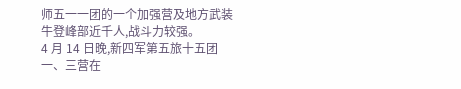师五一一团的一个加强营及地方武装牛登峰部近千人,战斗力较强。
4 月 14 日晚,新四军第五旅十五团一、三营在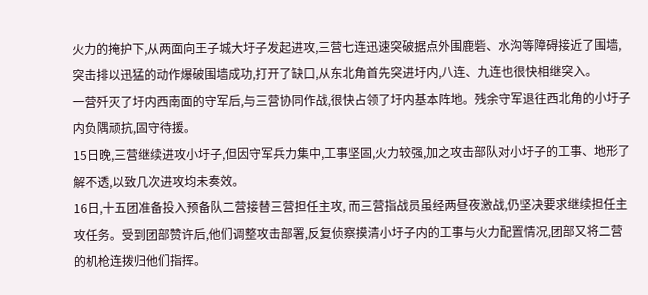火力的掩护下,从两面向王子城大圩子发起进攻,三营七连迅速突破据点外围鹿砦、水沟等障碍接近了围墙,突击排以迅猛的动作爆破围墙成功,打开了缺口,从东北角首先突进圩内,八连、九连也很快相继突入。
一营歼灭了圩内西南面的守军后,与三营协同作战,很快占领了圩内基本阵地。残余守军退往西北角的小圩子内负隅顽抗,固守待援。
15日晚,三营继续进攻小圩子,但因守军兵力集中,工事坚固,火力较强,加之攻击部队对小圩子的工事、地形了解不透,以致几次进攻均未奏效。
16日,十五团准备投入预备队二营接替三营担任主攻, 而三营指战员虽经两昼夜激战,仍坚决要求继续担任主攻任务。受到团部赞许后,他们调整攻击部署,反复侦察摸清小圩子内的工事与火力配置情况,团部又将二营的机枪连拨归他们指挥。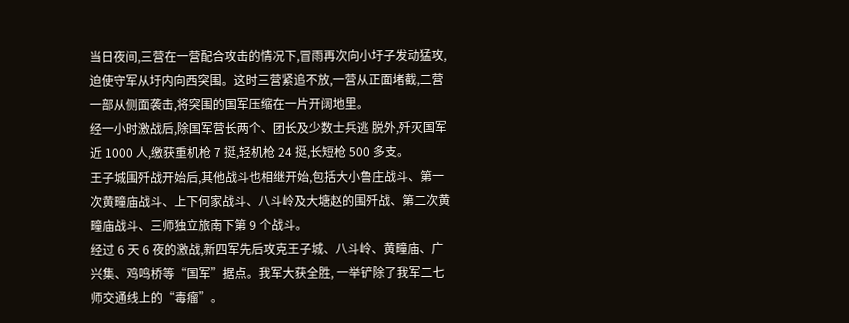当日夜间,三营在一营配合攻击的情况下,冒雨再次向小圩子发动猛攻,迫使守军从圩内向西突围。这时三营紧追不放,一营从正面堵截,二营一部从侧面袭击,将突围的国军压缩在一片开阔地里。
经一小时激战后,除国军营长两个、团长及少数士兵逃 脱外,歼灭国军近 1000 人,缴获重机枪 7 挺,轻机枪 24 挺,长短枪 500 多支。
王子城围歼战开始后,其他战斗也相继开始,包括大小鲁庄战斗、第一次黄疃庙战斗、上下何家战斗、八斗岭及大塘赵的围歼战、第二次黄疃庙战斗、三师独立旅南下第 9 个战斗。
经过 6 天 6 夜的激战,新四军先后攻克王子城、八斗岭、黄疃庙、广兴集、鸡鸣桥等“国军”据点。我军大获全胜, 一举铲除了我军二七师交通线上的“毒瘤”。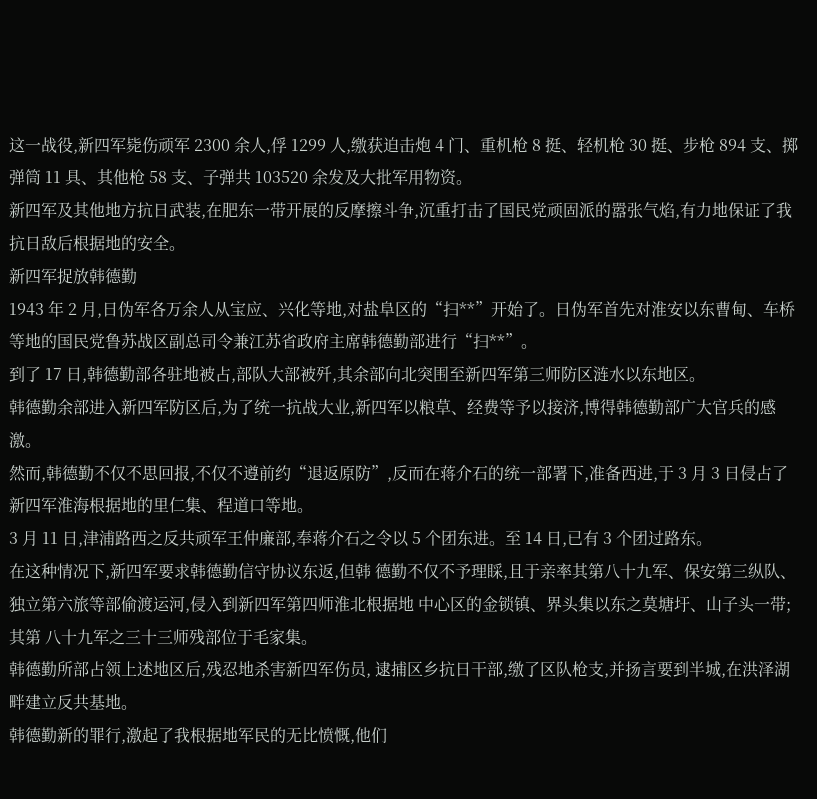这一战役,新四军毙伤顽军 2300 余人,俘 1299 人,缴获迫击炮 4 门、重机枪 8 挺、轻机枪 30 挺、步枪 894 支、掷弹筒 11 具、其他枪 58 支、子弹共 103520 余发及大批军用物资。
新四军及其他地方抗日武装,在肥东一带开展的反摩擦斗争,沉重打击了国民党顽固派的嚣张气焰,有力地保证了我抗日敌后根据地的安全。
新四军捉放韩德勤
1943 年 2 月,日伪军各万余人从宝应、兴化等地,对盐阜区的“扫**”开始了。日伪军首先对淮安以东曹甸、车桥等地的国民党鲁苏战区副总司令兼江苏省政府主席韩德勤部进行“扫**”。
到了 17 日,韩德勤部各驻地被占,部队大部被歼,其余部向北突围至新四军第三师防区涟水以东地区。
韩德勤余部进入新四军防区后,为了统一抗战大业,新四军以粮草、经费等予以接济,博得韩德勤部广大官兵的感激。
然而,韩德勤不仅不思回报,不仅不遵前约“退返原防”,反而在蒋介石的统一部署下,准备西进,于 3 月 3 日侵占了新四军淮海根据地的里仁集、程道口等地。
3 月 11 日,津浦路西之反共顽军王仲廉部,奉蒋介石之令以 5 个团东进。至 14 日,已有 3 个团过路东。
在这种情况下,新四军要求韩德勤信守协议东返,但韩 德勤不仅不予理睬,且于亲率其第八十九军、保安第三纵队、独立第六旅等部偷渡运河,侵入到新四军第四师淮北根据地 中心区的金锁镇、界头集以东之莫塘圩、山子头一带;其第 八十九军之三十三师残部位于毛家集。
韩德勤所部占领上述地区后,残忍地杀害新四军伤员, 逮捕区乡抗日干部,缴了区队枪支,并扬言要到半城,在洪泽湖畔建立反共基地。
韩德勤新的罪行,激起了我根据地军民的无比愤慨,他们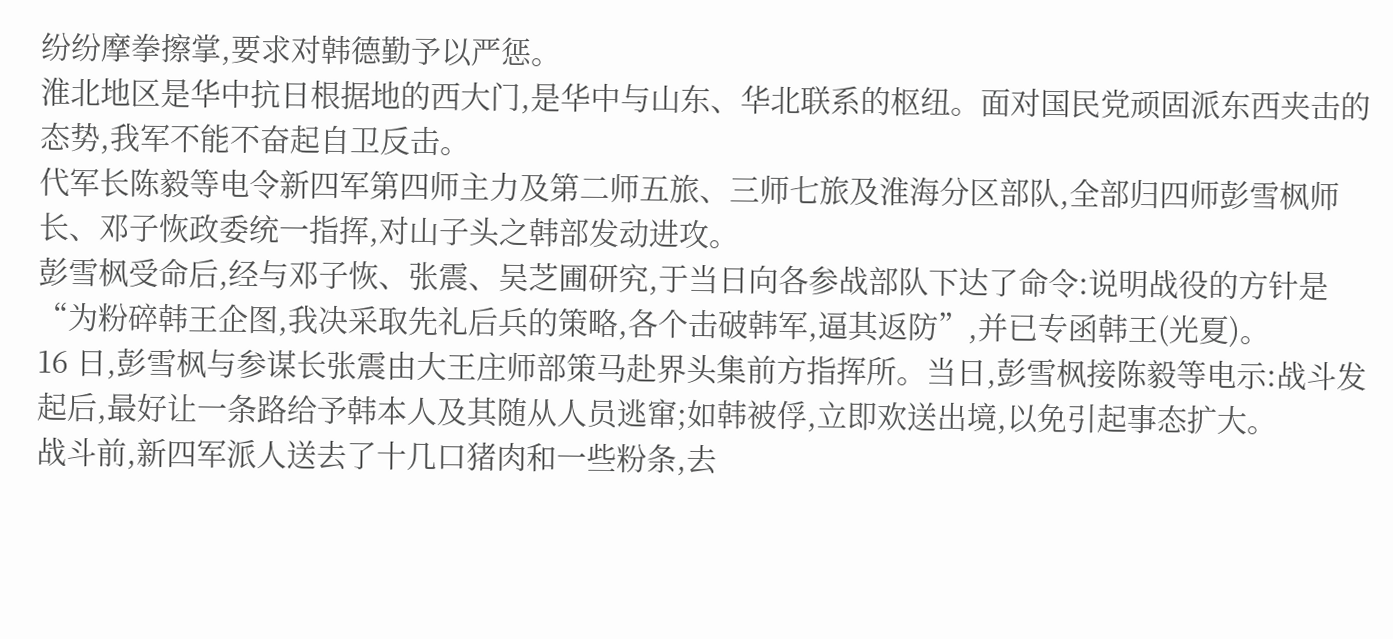纷纷摩拳擦掌,要求对韩德勤予以严惩。
淮北地区是华中抗日根据地的西大门,是华中与山东、华北联系的枢纽。面对国民党顽固派东西夹击的态势,我军不能不奋起自卫反击。
代军长陈毅等电令新四军第四师主力及第二师五旅、三师七旅及淮海分区部队,全部归四师彭雪枫师长、邓子恢政委统一指挥,对山子头之韩部发动进攻。
彭雪枫受命后,经与邓子恢、张震、吴芝圃研究,于当日向各参战部队下达了命令:说明战役的方针是“为粉碎韩王企图,我决采取先礼后兵的策略,各个击破韩军,逼其返防”,并已专函韩王(光夏)。
16 日,彭雪枫与参谋长张震由大王庄师部策马赴界头集前方指挥所。当日,彭雪枫接陈毅等电示:战斗发起后,最好让一条路给予韩本人及其随从人员逃窜;如韩被俘,立即欢送出境,以免引起事态扩大。
战斗前,新四军派人送去了十几口猪肉和一些粉条,去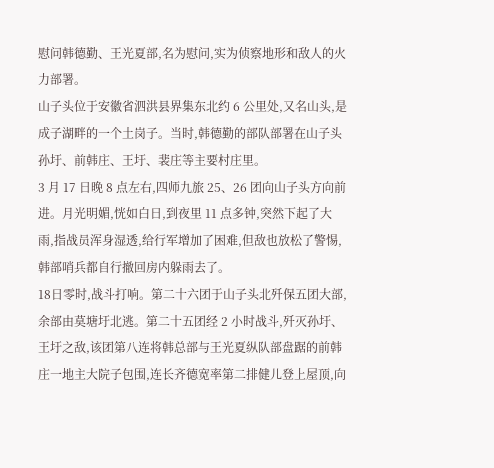慰问韩德勤、王光夏部,名为慰问,实为侦察地形和敌人的火力部署。
山子头位于安徽省泗洪县界集东北约 6 公里处,又名山头,是成子湖畔的一个土岗子。当时,韩德勤的部队部署在山子头孙圩、前韩庄、王圩、裴庄等主要村庄里。
3 月 17 日晚 8 点左右,四师九旅 25、26 团向山子头方向前进。月光明媚,恍如白日,到夜里 11 点多钟,突然下起了大雨,指战员浑身湿透,给行军增加了困难,但敌也放松了警惕,韩部哨兵都自行撤回房内躲雨去了。
18日零时,战斗打响。第二十六团于山子头北歼保五团大部,余部由莫塘圩北逃。第二十五团经 2 小时战斗,歼灭孙圩、王圩之敌,该团第八连将韩总部与王光夏纵队部盘踞的前韩庄一地主大院子包围,连长齐德宽率第二排健儿登上屋顶,向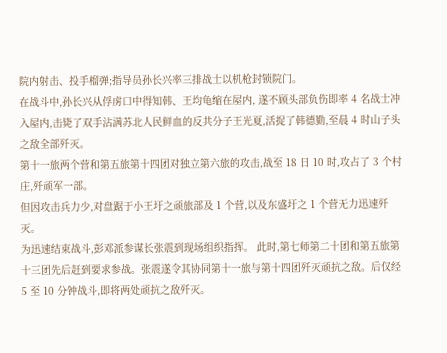院内射击、投手榴弹;指导员孙长兴率三排战士以机枪封锁院门。
在战斗中,孙长兴从俘虏口中得知韩、王均龟缩在屋内, 遂不顾头部负伤即率 4 名战士冲入屋内,击毙了双手沾满苏北人民鲜血的反共分子王光夏,活捉了韩德勤,至晨 4 时山子头之敌全部歼灭。
第十一旅两个营和第五旅第十四团对独立第六旅的攻击,战至 18 日 10 时,攻占了 3 个村庄,歼顽军一部。
但因攻击兵力少,对盘踞于小王圩之顽旅部及 1 个营,以及东盛圩之 1 个营无力迅速歼灭。
为迅速结束战斗,彭邓派参谋长张震到现场组织指挥。 此时,第七师第二十团和第五旅第十三团先后赶到要求参战。张震遂令其协同第十一旅与第十四团歼灭顽抗之敌。后仅经 5 至 10 分钟战斗,即将两处顽抗之敌歼灭。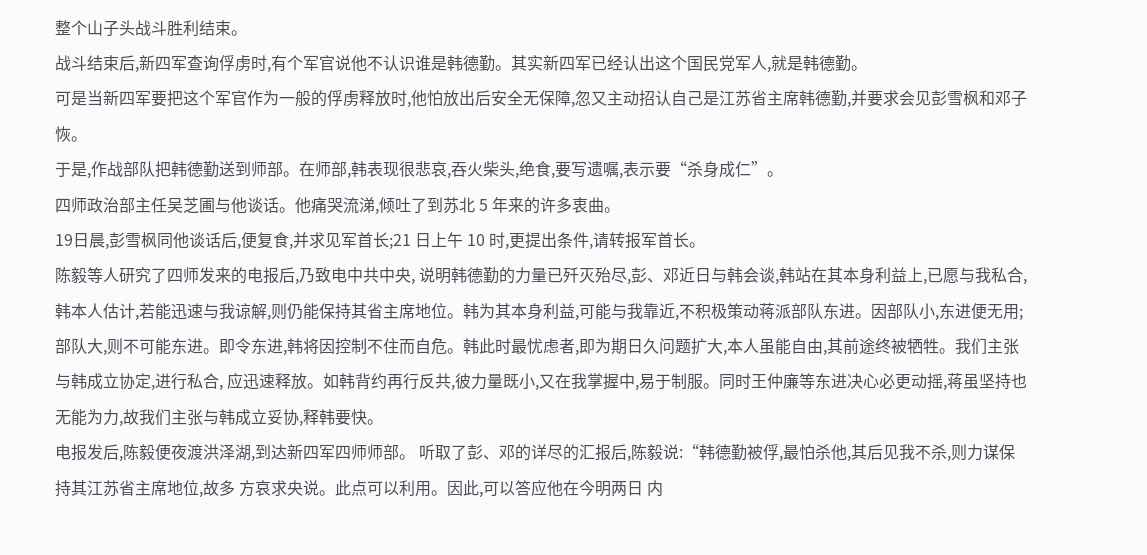整个山子头战斗胜利结束。
战斗结束后,新四军查询俘虏时,有个军官说他不认识谁是韩德勤。其实新四军已经认出这个国民党军人,就是韩德勤。
可是当新四军要把这个军官作为一般的俘虏释放时,他怕放出后安全无保障,忽又主动招认自己是江苏省主席韩德勤,并要求会见彭雪枫和邓子恢。
于是,作战部队把韩德勤送到师部。在师部,韩表现很悲哀,吞火柴头,绝食,要写遗嘱,表示要“杀身成仁”。
四师政治部主任吴芝圃与他谈话。他痛哭流涕,倾吐了到苏北 5 年来的许多衷曲。
19日晨,彭雪枫同他谈话后,便复食,并求见军首长;21 日上午 10 时,更提出条件,请转报军首长。
陈毅等人研究了四师发来的电报后,乃致电中共中央, 说明韩德勤的力量已歼灭殆尽,彭、邓近日与韩会谈,韩站在其本身利益上,已愿与我私合,韩本人估计,若能迅速与我谅解,则仍能保持其省主席地位。韩为其本身利益,可能与我靠近,不积极策动蒋派部队东进。因部队小,东进便无用;部队大,则不可能东进。即令东进,韩将因控制不住而自危。韩此时最忧虑者,即为期日久问题扩大,本人虽能自由,其前途终被牺牲。我们主张与韩成立协定,进行私合, 应迅速释放。如韩背约再行反共,彼力量既小,又在我掌握中,易于制服。同时王仲廉等东进决心必更动摇,蒋虽坚持也无能为力,故我们主张与韩成立妥协,释韩要快。
电报发后,陈毅便夜渡洪泽湖,到达新四军四师师部。 听取了彭、邓的详尽的汇报后,陈毅说:“韩德勤被俘,最怕杀他,其后见我不杀,则力谋保持其江苏省主席地位,故多 方哀求央说。此点可以利用。因此,可以答应他在今明两日 内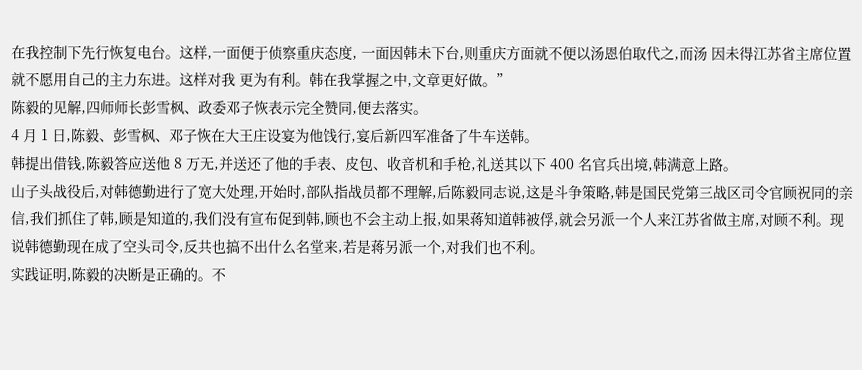在我控制下先行恢复电台。这样,一面便于侦察重庆态度, 一面因韩未下台,则重庆方面就不便以汤恩伯取代之,而汤 因未得江苏省主席位置就不愿用自己的主力东进。这样对我 更为有利。韩在我掌握之中,文章更好做。”
陈毅的见解,四师师长彭雪枫、政委邓子恢表示完全赞同,便去落实。
4 月 1 日,陈毅、彭雪枫、邓子恢在大王庄设宴为他饯行,宴后新四军准备了牛车送韩。
韩提出借钱,陈毅答应送他 8 万无,并送还了他的手表、皮包、收音机和手枪,礼送其以下 400 名官兵出境,韩满意上路。
山子头战役后,对韩德勤进行了宽大处理,开始时,部队指战员都不理解,后陈毅同志说,这是斗争策略,韩是国民党第三战区司令官顾祝同的亲信,我们抓住了韩,顾是知道的,我们没有宣布促到韩,顾也不会主动上报,如果蒋知道韩被俘,就会另派一个人来江苏省做主席,对顾不利。现说韩德勤现在成了空头司令,反共也搞不出什么名堂来,若是蒋另派一个,对我们也不利。
实践证明,陈毅的决断是正确的。不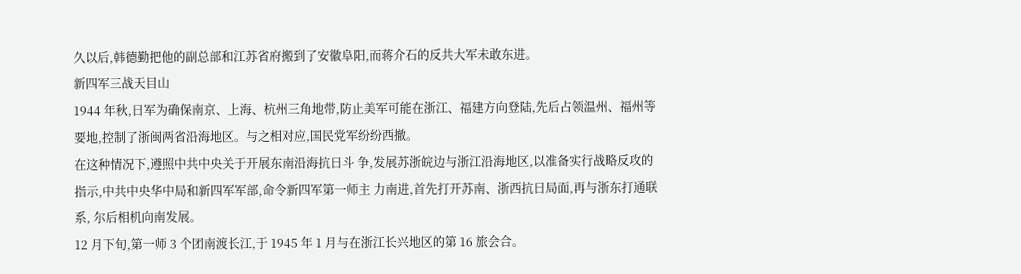久以后,韩德勤把他的副总部和江苏省府搬到了安徽阜阳,而蒋介石的反共大军未敢东进。
新四军三战天目山
1944 年秋,日军为确保南京、上海、杭州三角地带,防止美军可能在浙江、福建方向登陆,先后占领温州、福州等要地,控制了浙闽两省沿海地区。与之相对应,国民党军纷纷西撤。
在这种情况下,遵照中共中央关于开展东南沿海抗日斗 争,发展苏浙皖边与浙江沿海地区,以准备实行战略反攻的 指示,中共中央华中局和新四军军部,命令新四军第一师主 力南进,首先打开苏南、浙西抗日局面,再与浙东打通联系, 尔后相机向南发展。
12 月下旬,第一师 3 个团南渡长江,于 1945 年 1 月与在浙江长兴地区的第 16 旅会合。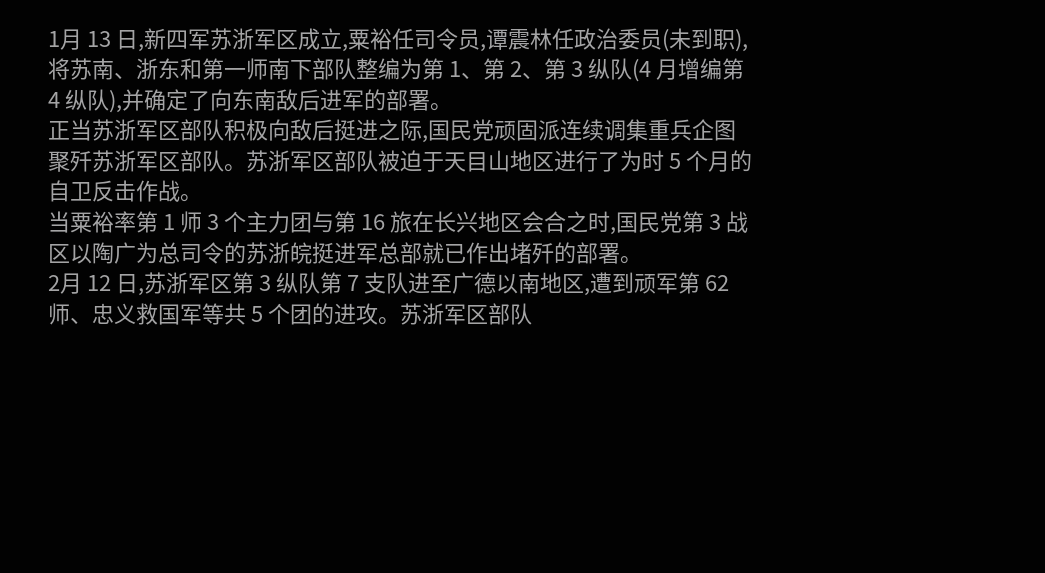1月 13 日,新四军苏浙军区成立,粟裕任司令员,谭震林任政治委员(未到职),将苏南、浙东和第一师南下部队整编为第 1、第 2、第 3 纵队(4 月增编第 4 纵队),并确定了向东南敌后进军的部署。
正当苏浙军区部队积极向敌后挺进之际,国民党顽固派连续调集重兵企图聚歼苏浙军区部队。苏浙军区部队被迫于天目山地区进行了为时 5 个月的自卫反击作战。
当粟裕率第 1 师 3 个主力团与第 16 旅在长兴地区会合之时,国民党第 3 战区以陶广为总司令的苏浙皖挺进军总部就已作出堵歼的部署。
2月 12 日,苏浙军区第 3 纵队第 7 支队进至广德以南地区,遭到顽军第 62 师、忠义救国军等共 5 个团的进攻。苏浙军区部队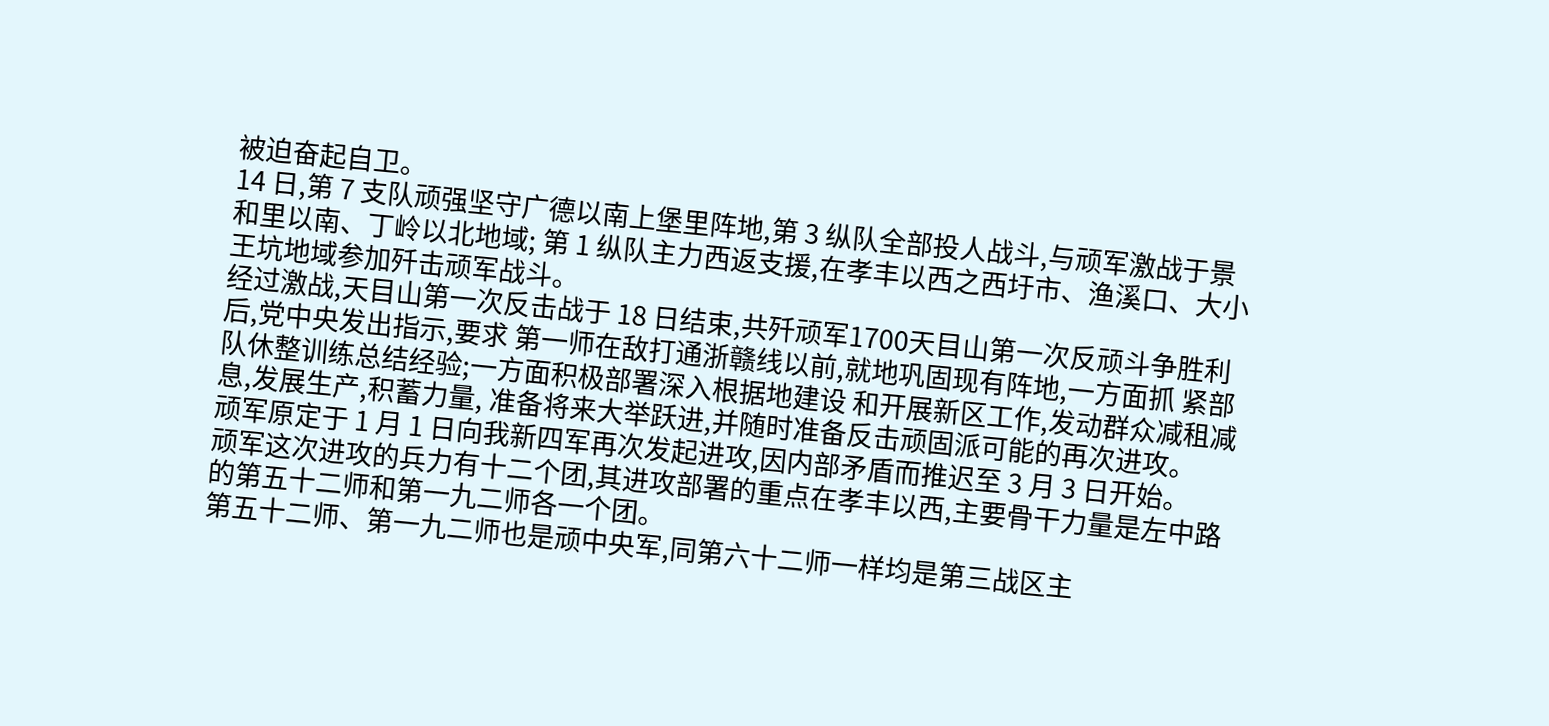被迫奋起自卫。
14 日,第 7 支队顽强坚守广德以南上堡里阵地,第 3 纵队全部投人战斗,与顽军激战于景和里以南、丁岭以北地域; 第 1 纵队主力西返支援,在孝丰以西之西圩市、渔溪口、大小王坑地域参加歼击顽军战斗。
经过激战,天目山第一次反击战于 18 日结束,共歼顽军1700天目山第一次反顽斗争胜利后,党中央发出指示,要求 第一师在敌打通浙赣线以前,就地巩固现有阵地,一方面抓 紧部队休整训练总结经验;一方面积极部署深入根据地建设 和开展新区工作,发动群众减租减息,发展生产,积蓄力量, 准备将来大举跃进,并随时准备反击顽固派可能的再次进攻。
顽军原定于 1 月 1 日向我新四军再次发起进攻,因内部矛盾而推迟至 3 月 3 日开始。
顽军这次进攻的兵力有十二个团,其进攻部署的重点在孝丰以西,主要骨干力量是左中路的第五十二师和第一九二师各一个团。
第五十二师、第一九二师也是顽中央军,同第六十二师一样均是第三战区主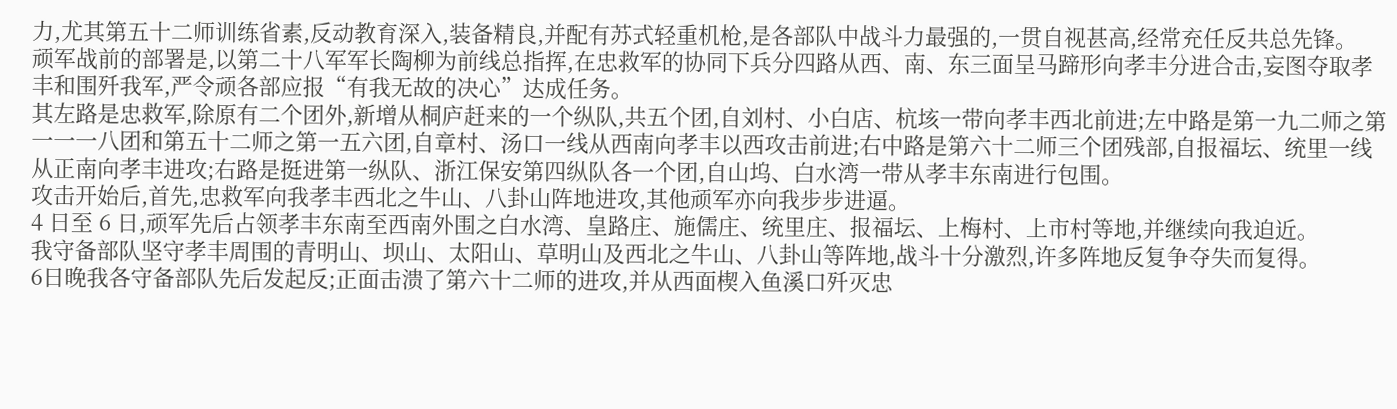力,尤其第五十二师训练省素,反动教育深入,装备精良,并配有苏式轻重机枪,是各部队中战斗力最强的,一贯自视甚高,经常充任反共总先锋。
顽军战前的部署是,以第二十八军军长陶柳为前线总指挥,在忠救军的协同下兵分四路从西、南、东三面呈马蹄形向孝丰分进合击,妄图夺取孝丰和围歼我军,严令顽各部应报“有我无故的决心”达成任务。
其左路是忠救军,除原有二个团外,新增从桐庐赶来的一个纵队,共五个团,自刘村、小白店、杭垓一带向孝丰西北前进;左中路是第一九二师之第一一一八团和第五十二师之第一五六团,自章村、汤口一线从西南向孝丰以西攻击前进;右中路是第六十二师三个团残部,自报福坛、统里一线从正南向孝丰进攻;右路是挺进第一纵队、浙江保安第四纵队各一个团,自山坞、白水湾一带从孝丰东南进行包围。
攻击开始后,首先,忠救军向我孝丰西北之牛山、八卦山阵地进攻,其他顽军亦向我步步进逼。
4 日至 6 日,顽军先后占领孝丰东南至西南外围之白水湾、皇路庄、施儒庄、统里庄、报福坛、上梅村、上市村等地,并继续向我迫近。
我守备部队坚守孝丰周围的青明山、坝山、太阳山、草明山及西北之牛山、八卦山等阵地,战斗十分激烈,许多阵地反复争夺失而复得。
6日晚我各守备部队先后发起反;正面击溃了第六十二师的进攻,并从西面楔入鱼溪口歼灭忠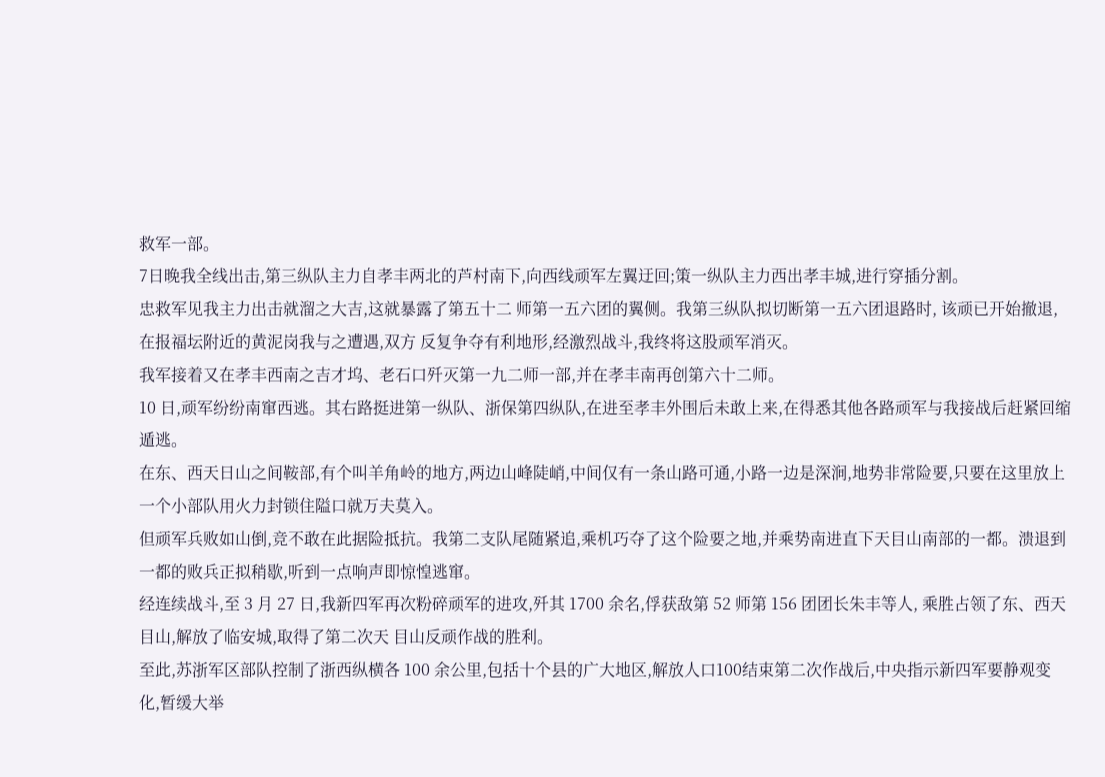救军一部。
7日晚我全线出击,第三纵队主力自孝丰两北的芦村南下,向西线顽军左翼迂回;策一纵队主力西出孝丰城,进行穿插分割。
忠救军见我主力出击就溜之大吉,这就暴露了第五十二 师第一五六团的翼侧。我第三纵队拟切断第一五六团退路时, 该顽已开始撤退,在报福坛附近的黄泥岗我与之遭遇,双方 反复争夺有利地形,经激烈战斗,我终将这股顽军消灭。
我军接着又在孝丰西南之吉才坞、老石口歼灭第一九二师一部,并在孝丰南再创第六十二师。
10 日,顽军纷纷南窜西逃。其右路挺进第一纵队、浙保第四纵队,在进至孝丰外围后未敢上来,在得悉其他各路顽军与我接战后赶紧回缩遁逃。
在东、西天日山之间鞍部,有个叫羊角岭的地方,两边山峰陡峭,中间仅有一条山路可通,小路一边是深涧,地势非常险要,只要在这里放上一个小部队用火力封锁住隘口就万夫莫入。
但顽军兵败如山倒,竞不敢在此据险抵抗。我第二支队尾随紧追,乘机巧夺了这个险要之地,并乘势南进直下天目山南部的一都。溃退到一都的败兵正拟稍歇,听到一点响声即惊惶逃窜。
经连续战斗,至 3 月 27 日,我新四军再次粉碎顽军的进攻,歼其 1700 余名,俘获敌第 52 师第 156 团团长朱丰等人, 乘胜占领了东、西天目山,解放了临安城,取得了第二次天 目山反顽作战的胜利。
至此,苏浙军区部队控制了浙西纵横各 100 余公里,包括十个县的广大地区,解放人口100结束第二次作战后,中央指示新四军要静观变化,暂缓大举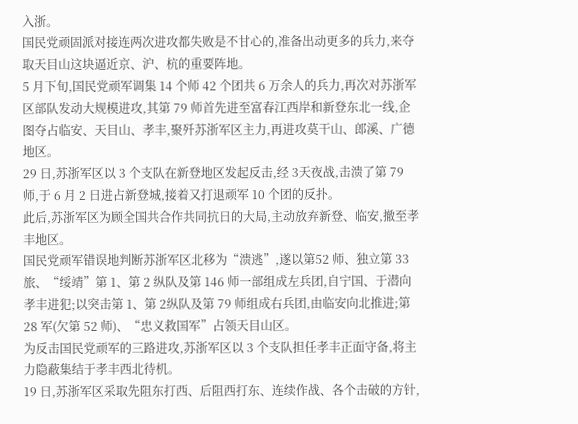入浙。
国民党顽固派对接连两次进攻都失败是不甘心的,准备出动更多的兵力,来夺取天目山这块逼近京、沪、杭的重要阵地。
5 月下旬,国民党顽军调集 14 个师 42 个团共 6 万余人的兵力,再次对苏浙军区部队发动大规模进攻,其第 79 师首先进至富春江西岸和新登东北一线,企图夺占临安、天目山、孝丰,聚歼苏浙军区主力,再进攻莫干山、郎溪、广德地区。
29 日,苏浙军区以 3 个支队在新登地区发起反击,经 3天夜战,击溃了第 79 师,于 6 月 2 日进占新登城,接着又打退顽军 10 个团的反扑。
此后,苏浙军区为顾全国共合作共同抗日的大局,主动放弃新登、临安,撤至孝丰地区。
国民党顽军错误地判断苏浙军区北移为“溃逃”,遂以第52 师、独立第 33 旅、“绥靖”第 1、第 2 纵队及第 146 师一部组成左兵团,自宁国、于潜向孝丰进犯;以突击第 1、第 2纵队及第 79 师组成右兵团,由临安向北推进;第 28 军(欠第 52 师)、“忠义救国军”占领天目山区。
为反击国民党顽军的三路进攻,苏浙军区以 3 个支队担任孝丰正面守备,将主力隐蔽集结于孝丰西北待机。
19 日,苏浙军区采取先阻东打西、后阻西打东、连续作战、各个击破的方针,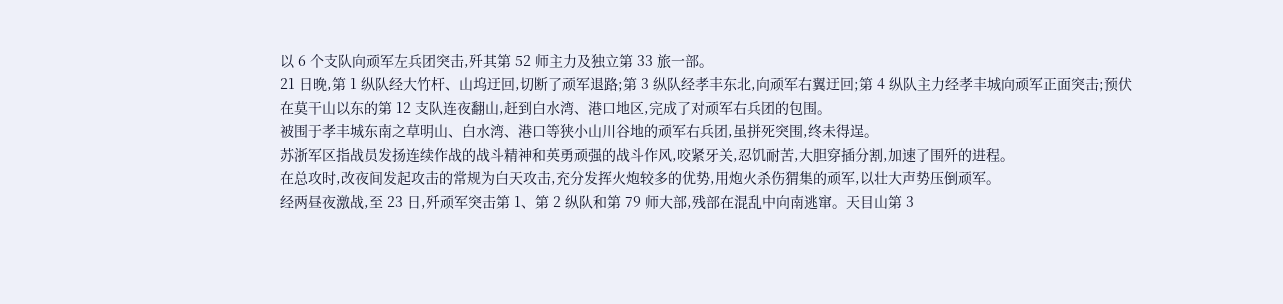以 6 个支队向顽军左兵团突击,歼其第 52 师主力及独立第 33 旅一部。
21 日晚,第 1 纵队经大竹杆、山坞迂回,切断了顽军退路;第 3 纵队经孝丰东北,向顽军右翼迂回;第 4 纵队主力经孝丰城向顽军正面突击;预伏在莫干山以东的第 12 支队连夜翻山,赶到白水湾、港口地区,完成了对顽军右兵团的包围。
被围于孝丰城东南之草明山、白水湾、港口等狭小山川谷地的顽军右兵团,虽拼死突围,终未得逞。
苏浙军区指战员发扬连续作战的战斗精神和英勇顽强的战斗作风,咬紧牙关,忍饥耐苦,大胆穿插分割,加速了围歼的进程。
在总攻时,改夜间发起攻击的常规为白天攻击,充分发挥火炮较多的优势,用炮火杀伤猬集的顽军,以壮大声势压倒顽军。
经两昼夜激战,至 23 日,歼顽军突击第 1、第 2 纵队和第 79 师大部,残部在混乱中向南逃窜。天目山第 3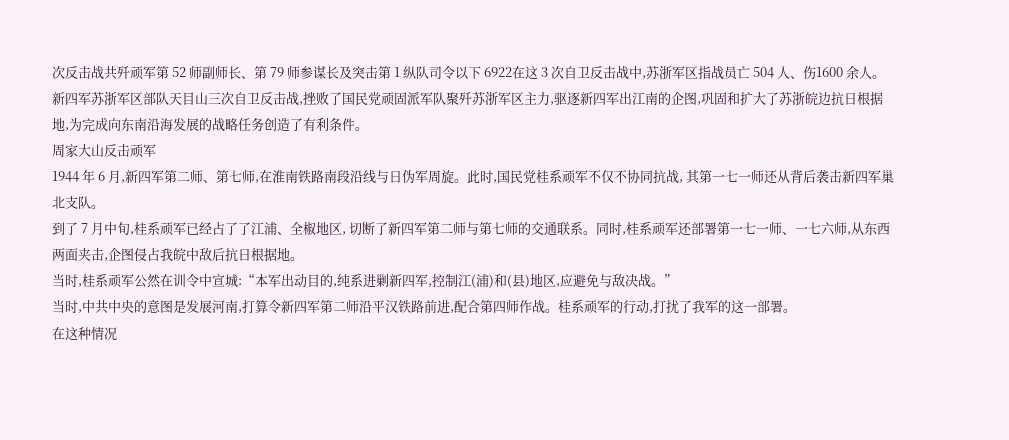次反击战共歼顽军第 52 师副师长、第 79 师参谋长及突击第 1 纵队司令以下 6922在这 3 次自卫反击战中,苏浙军区指战员亡 504 人、伤1600 余人。
新四军苏浙军区部队天目山三次自卫反击战,挫败了国民党顽固派军队聚歼苏浙军区主力,驱逐新四军出江南的企图,巩固和扩大了苏浙皖边抗日根据地,为完成向东南沿海发展的战略任务创造了有利条件。
周家大山反击顽军
1944 年 6 月,新四军第二师、第七师,在淮南铁路南段沿线与日伪军周旋。此时,国民党桂系顽军不仅不协同抗战, 其第一七一师还从背后袭击新四军巢北支队。
到了 7 月中旬,桂系顽军已经占了了江浦、全椒地区, 切断了新四军第二师与第七师的交通联系。同时,桂系顽军还部署第一七一师、一七六师,从东西两面夹击,企图侵占我皖中敌后抗日根据地。
当时,桂系顽军公然在训令中宣城:“本军出动目的,纯系进剿新四军,控制江(浦)和(县)地区,应避免与敌决战。”
当时,中共中央的意图是发展河南,打算令新四军第二师沿平汉铁路前进,配合第四师作战。桂系顽军的行动,打扰了我军的这一部署。
在这种情况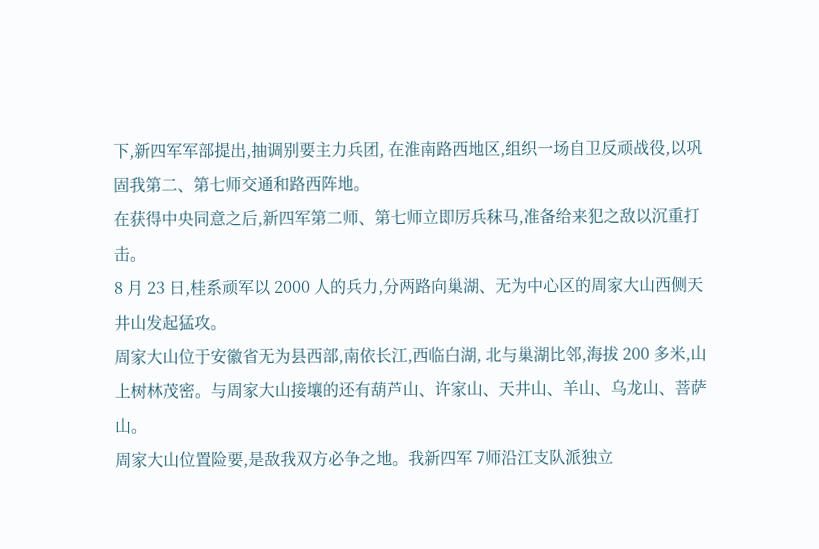下,新四军军部提出,抽调别要主力兵团, 在淮南路西地区,组织一场自卫反顽战役,以巩固我第二、第七师交通和路西阵地。
在获得中央同意之后,新四军第二师、第七师立即厉兵秣马,准备给来犯之敌以沉重打击。
8 月 23 日,桂系顽军以 2000 人的兵力,分两路向巢湖、无为中心区的周家大山西侧天井山发起猛攻。
周家大山位于安徽省无为县西部,南依长江,西临白湖, 北与巢湖比邻,海拔 200 多米,山上树林茂密。与周家大山接壤的还有葫芦山、许家山、天井山、羊山、乌龙山、菩萨山。
周家大山位置险要,是敌我双方必争之地。我新四军 7师沿江支队派独立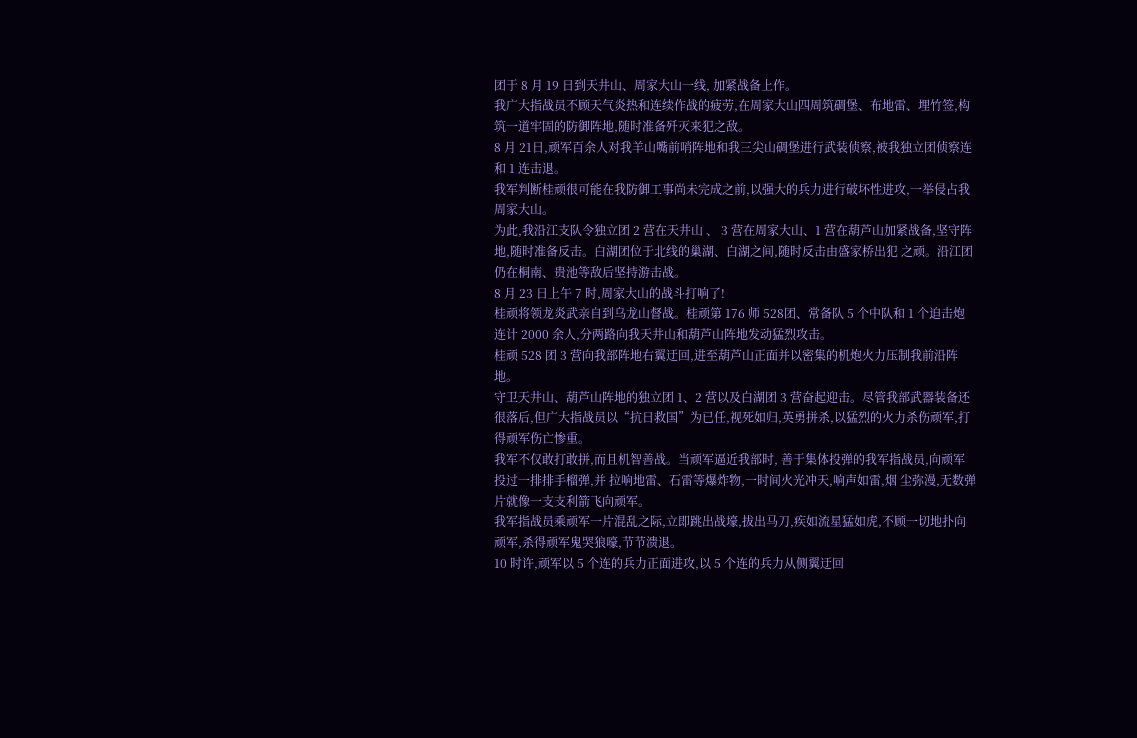团于 8 月 19 日到天井山、周家大山一线, 加紧战备上作。
我广大指战员不顾天气炎热和连续作战的疲劳,在周家大山四周筑碉堡、布地雷、埋竹签,构筑一道牢固的防御阵地,随时准备歼灭来犯之敌。
8 月 21日,顽军百余人对我羊山嘴前哨阵地和我三尖山碉堡进行武装侦察,被我独立团侦察连和 1 连击退。
我军判断桂顽很可能在我防御工事尚未完成之前,以强大的兵力进行破坏性进攻,一举侵占我周家大山。
为此,我沿江支队令独立团 2 营在天井山 、 3 营在周家大山、1 营在葫芦山加紧战备,坚守阵地,随时准备反击。白湖团位于北线的巢湖、白湖之间,随时反击由盛家桥出犯 之顽。沿江团仍在桐南、贵池等敌后坚持游击战。
8 月 23 日上午 7 时,周家大山的战斗打响了!
桂顽将领龙炎武亲自到乌龙山督战。桂顽第 176 师 528团、常备队 5 个中队和 1 个迫击炮连计 2000 余人,分两路向我天井山和葫芦山阵地发动猛烈攻击。
桂顽 528 团 3 营向我部阵地右翼迂回,进至葫芦山正面并以密集的机炮火力压制我前沿阵地。
守卫天井山、葫芦山阵地的独立团 1、2 营以及白湖团 3 营奋起迎击。尽管我部武器装备还很落后,但广大指战员以“抗日救国”为已任,视死如归,英勇拼杀,以猛烈的火力杀伤顽军,打得顽军伤亡惨重。
我军不仅敢打敢拼,而且机智善战。当顽军逼近我部时, 善于集体投弹的我军指战员,向顽军投过一排排手榴弹,并 拉响地雷、石雷等爆炸物,一时间火光冲天,响声如雷,烟 尘弥漫,无数弹片就像一支支利箭飞向顽军。
我军指战员乘顽军一片混乱之际,立即跳出战壕,拔出马刀,疾如流星猛如虎,不顾一切地扑向顽军,杀得顽军鬼哭狼嚎,节节溃退。
10 时许,顽军以 5 个连的兵力正面进攻,以 5 个连的兵力从侧翼迂回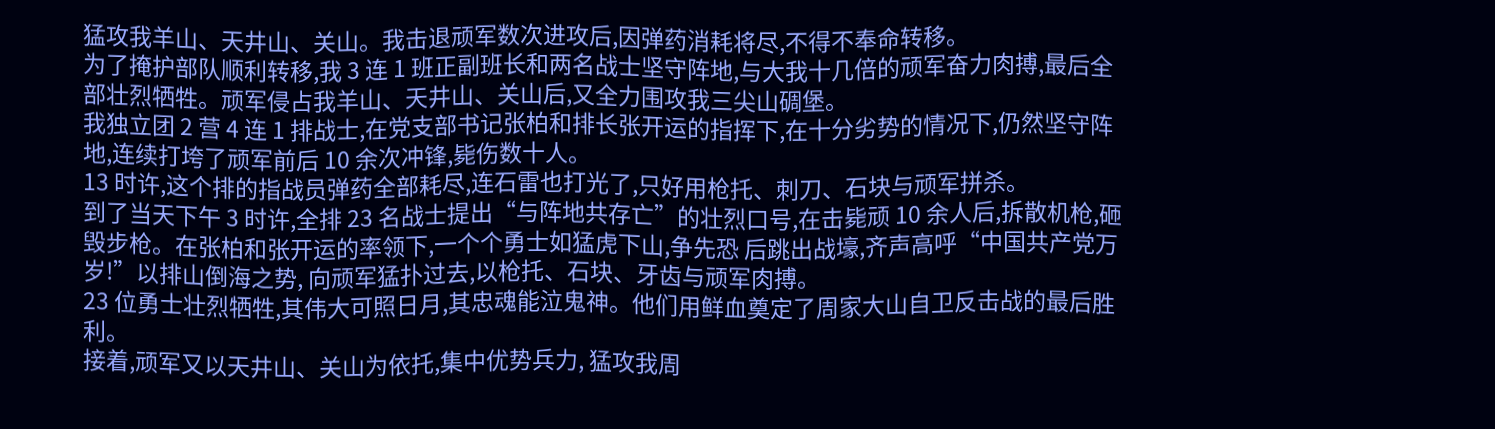猛攻我羊山、天井山、关山。我击退顽军数次进攻后,因弹药消耗将尽,不得不奉命转移。
为了掩护部队顺利转移,我 3 连 1 班正副班长和两名战士坚守阵地,与大我十几倍的顽军奋力肉搏,最后全部壮烈牺牲。顽军侵占我羊山、天井山、关山后,又全力围攻我三尖山碉堡。
我独立团 2 营 4 连 1 排战士,在党支部书记张柏和排长张开运的指挥下,在十分劣势的情况下,仍然坚守阵地,连续打垮了顽军前后 10 余次冲锋,毙伤数十人。
13 时许,这个排的指战员弹药全部耗尽,连石雷也打光了,只好用枪托、刺刀、石块与顽军拼杀。
到了当天下午 3 时许,全排 23 名战士提出“与阵地共存亡”的壮烈口号,在击毙顽 10 余人后,拆散机枪,砸毁步枪。在张柏和张开运的率领下,一个个勇士如猛虎下山,争先恐 后跳出战壕,齐声高呼“中国共产党万岁!”以排山倒海之势, 向顽军猛扑过去,以枪托、石块、牙齿与顽军肉搏。
23 位勇士壮烈牺牲,其伟大可照日月,其忠魂能泣鬼神。他们用鲜血奠定了周家大山自卫反击战的最后胜利。
接着,顽军又以天井山、关山为依托,集中优势兵力, 猛攻我周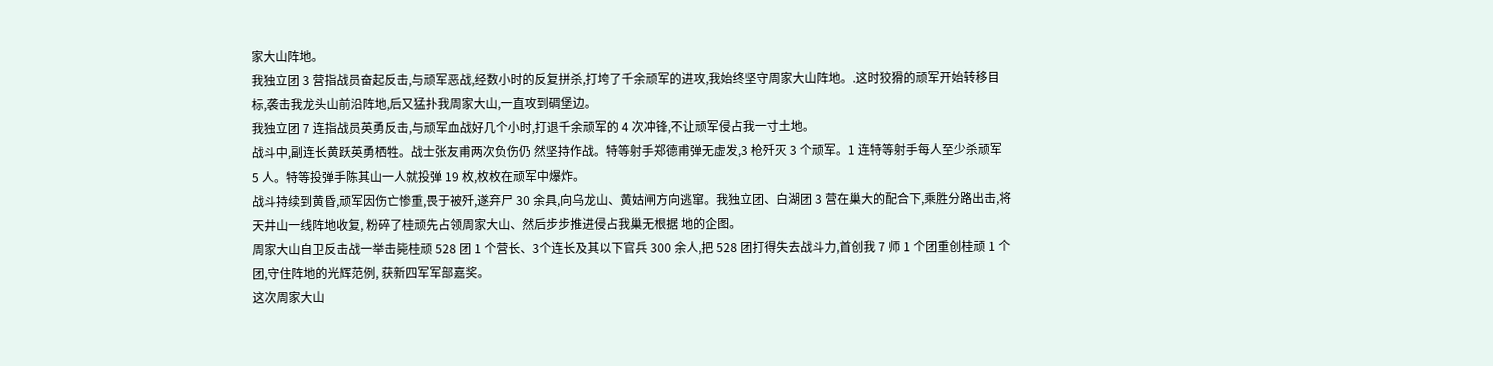家大山阵地。
我独立团 3 营指战员奋起反击,与顽军恶战,经数小时的反复拼杀,打垮了千余顽军的进攻,我始终坚守周家大山阵地。.这时狡猾的顽军开始转移目标,袭击我龙头山前沿阵地,后又猛扑我周家大山,一直攻到碉堡边。
我独立团 7 连指战员英勇反击,与顽军血战好几个小时,打退千余顽军的 4 次冲锋,不让顽军侵占我一寸土地。
战斗中,副连长黄跃英勇栖牲。战士张友甫两次负伤仍 然坚持作战。特等射手郑德甫弹无虚发,3 枪歼灭 3 个顽军。1 连特等射手每人至少杀顽军 5 人。特等投弹手陈其山一人就投弹 19 枚,枚枚在顽军中爆炸。
战斗持续到黄昏,顽军因伤亡惨重,畏于被歼,遂弃尸 30 余具,向乌龙山、黄姑闸方向逃窜。我独立团、白湖团 3 营在巢大的配合下,乘胜分路出击,将天井山一线阵地收复, 粉碎了桂顽先占领周家大山、然后步步推进侵占我巢无根据 地的企图。
周家大山自卫反击战一举击毙桂顽 528 团 1 个营长、3个连长及其以下官兵 300 余人,把 528 团打得失去战斗力,首创我 7 师 1 个团重创桂顽 1 个 团,守住阵地的光辉范例, 获新四军军部嘉奖。
这次周家大山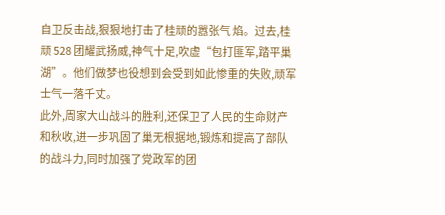自卫反击战,狠狠地打击了桂顽的嚣张气 焰。过去,桂顽 528 团耀武扬威,神气十足,吹虚“包打匪军,踏平巢湖”。他们做梦也役想到会受到如此惨重的失败,顽军士气一落千丈。
此外,周家大山战斗的胜利,还保卫了人民的生命财产和秋收,进一步巩固了巢无根据地,锻炼和提高了部队的战斗力,同时加强了党政军的团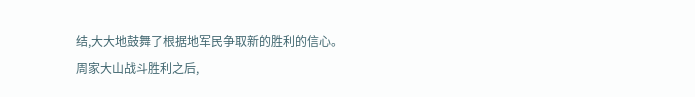结,大大地鼓舞了根据地军民争取新的胜利的信心。
周家大山战斗胜利之后,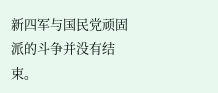新四军与国民党顽固派的斗争并没有结束。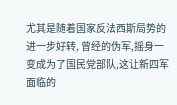尤其是随着国家反法西斯局势的进一步好转, 曾经的伪军,摇身一变成为了国民党部队,这让新四军面临的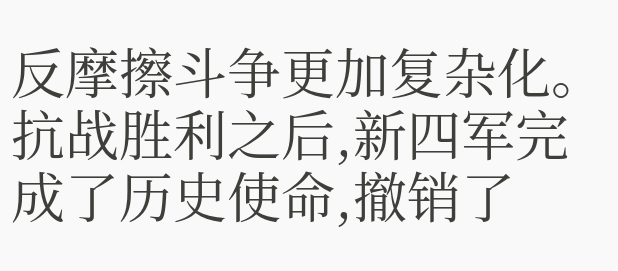反摩擦斗争更加复杂化。
抗战胜利之后,新四军完成了历史使命,撤销了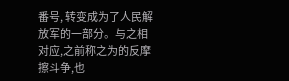番号, 转变成为了人民解放军的一部分。与之相对应,之前称之为的反摩擦斗争,也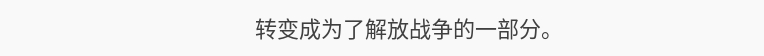转变成为了解放战争的一部分。